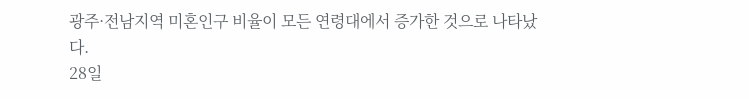광주·전남지역 미혼인구 비율이 모든 연령대에서 증가한 것으로 나타났다.
28일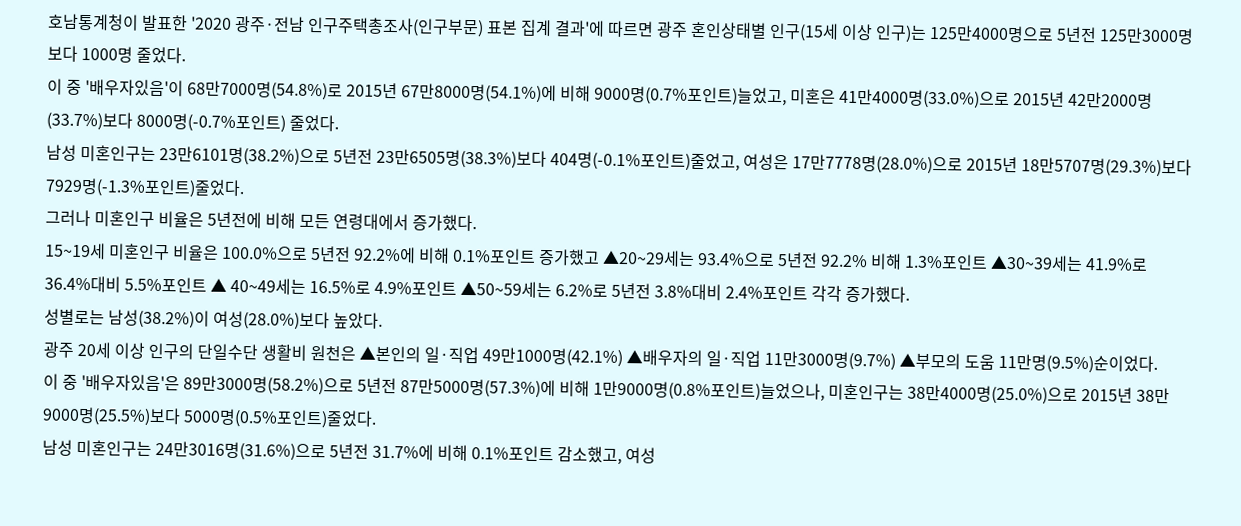호남통계청이 발표한 '2020 광주·전남 인구주택총조사(인구부문) 표본 집계 결과'에 따르면 광주 혼인상태별 인구(15세 이상 인구)는 125만4000명으로 5년전 125만3000명보다 1000명 줄었다.
이 중 '배우자있음'이 68만7000명(54.8%)로 2015년 67만8000명(54.1%)에 비해 9000명(0.7%포인트)늘었고, 미혼은 41만4000명(33.0%)으로 2015년 42만2000명(33.7%)보다 8000명(-0.7%포인트) 줄었다.
남성 미혼인구는 23만6101명(38.2%)으로 5년전 23만6505명(38.3%)보다 404명(-0.1%포인트)줄었고, 여성은 17만7778명(28.0%)으로 2015년 18만5707명(29.3%)보다 7929명(-1.3%포인트)줄었다.
그러나 미혼인구 비율은 5년전에 비해 모든 연령대에서 증가했다.
15~19세 미혼인구 비율은 100.0%으로 5년전 92.2%에 비해 0.1%포인트 증가했고 ▲20~29세는 93.4%으로 5년전 92.2% 비해 1.3%포인트 ▲30~39세는 41.9%로 36.4%대비 5.5%포인트 ▲ 40~49세는 16.5%로 4.9%포인트 ▲50~59세는 6.2%로 5년전 3.8%대비 2.4%포인트 각각 증가했다.
성별로는 남성(38.2%)이 여성(28.0%)보다 높았다.
광주 20세 이상 인구의 단일수단 생활비 원천은 ▲본인의 일·직업 49만1000명(42.1%) ▲배우자의 일·직업 11만3000명(9.7%) ▲부모의 도움 11만명(9.5%)순이었다.
이 중 '배우자있음'은 89만3000명(58.2%)으로 5년전 87만5000명(57.3%)에 비해 1만9000명(0.8%포인트)늘었으나, 미혼인구는 38만4000명(25.0%)으로 2015년 38만9000명(25.5%)보다 5000명(0.5%포인트)줄었다.
남성 미혼인구는 24만3016명(31.6%)으로 5년전 31.7%에 비해 0.1%포인트 감소했고, 여성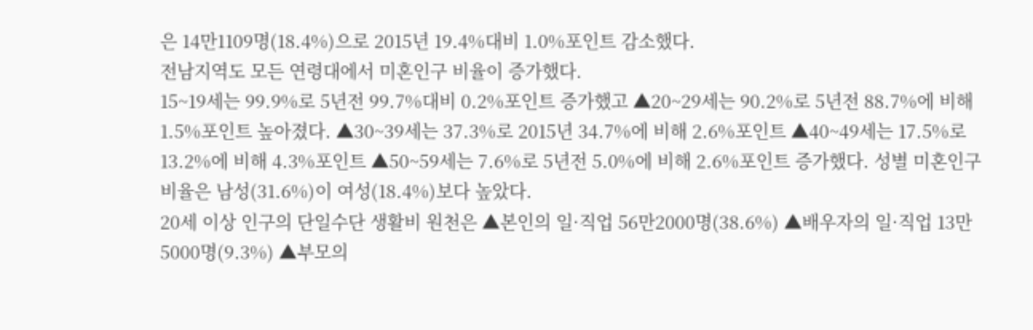은 14만1109명(18.4%)으로 2015년 19.4%대비 1.0%포인트 감소했다.
전남지역도 모든 연령대에서 미혼인구 비율이 증가했다.
15~19세는 99.9%로 5년전 99.7%대비 0.2%포인트 증가했고 ▲20~29세는 90.2%로 5년전 88.7%에 비해 1.5%포인트 높아졌다. ▲30~39세는 37.3%로 2015년 34.7%에 비해 2.6%포인트 ▲40~49세는 17.5%로 13.2%에 비해 4.3%포인트 ▲50~59세는 7.6%로 5년전 5.0%에 비해 2.6%포인트 증가했다. 성별 미혼인구 비율은 남성(31.6%)이 여성(18.4%)보다 높았다.
20세 이상 인구의 단일수단 생활비 원천은 ▲본인의 일·직업 56만2000명(38.6%) ▲배우자의 일·직업 13만5000명(9.3%) ▲부모의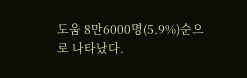도움 8만6000명(5.9%)순으로 나타났다.